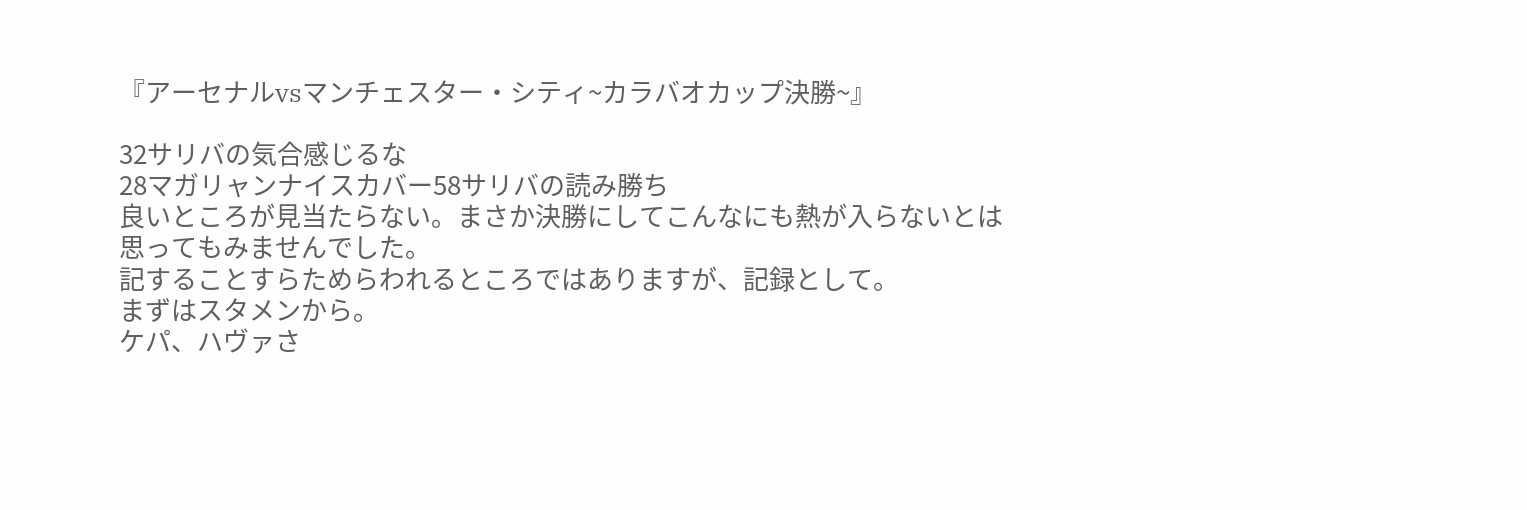『アーセナルvsマンチェスター・シティ~カラバオカップ決勝~』

32サリバの気合感じるな
28マガリャンナイスカバー58サリバの読み勝ち
良いところが見当たらない。まさか決勝にしてこんなにも熱が入らないとは思ってもみませんでした。
記することすらためらわれるところではありますが、記録として。
まずはスタメンから。
ケパ、ハヴァさ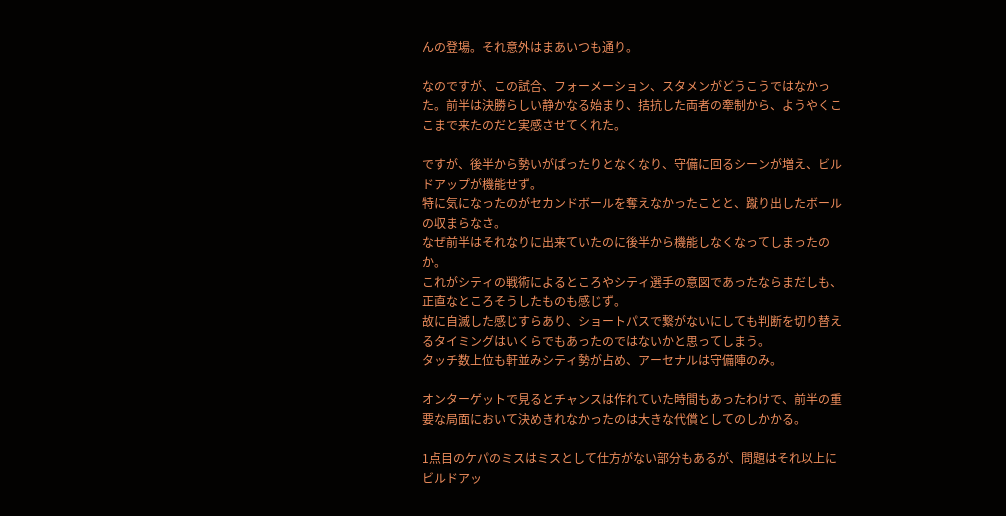んの登場。それ意外はまあいつも通り。

なのですが、この試合、フォーメーション、スタメンがどうこうではなかった。前半は決勝らしい静かなる始まり、拮抗した両者の牽制から、ようやくここまで来たのだと実感させてくれた。

ですが、後半から勢いがぱったりとなくなり、守備に回るシーンが増え、ビルドアップが機能せず。
特に気になったのがセカンドボールを奪えなかったことと、蹴り出したボールの収まらなさ。
なぜ前半はそれなりに出来ていたのに後半から機能しなくなってしまったのか。
これがシティの戦術によるところやシティ選手の意図であったならまだしも、正直なところそうしたものも感じず。
故に自滅した感じすらあり、ショートパスで繋がないにしても判断を切り替えるタイミングはいくらでもあったのではないかと思ってしまう。
タッチ数上位も軒並みシティ勢が占め、アーセナルは守備陣のみ。

オンターゲットで見るとチャンスは作れていた時間もあったわけで、前半の重要な局面において決めきれなかったのは大きな代償としてのしかかる。

1点目のケパのミスはミスとして仕方がない部分もあるが、問題はそれ以上にビルドアッ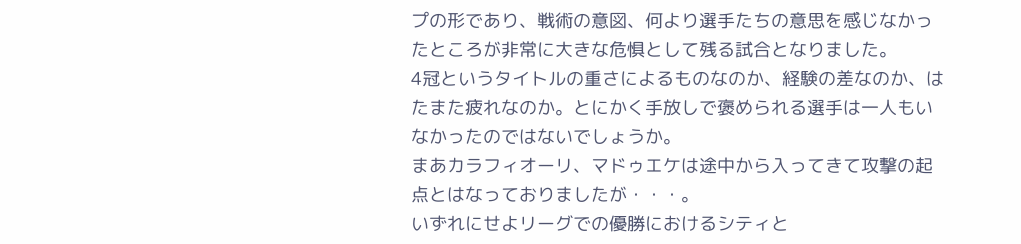プの形であり、戦術の意図、何より選手たちの意思を感じなかったところが非常に大きな危惧として残る試合となりました。
4冠というタイトルの重さによるものなのか、経験の差なのか、はたまた疲れなのか。とにかく手放しで褒められる選手は一人もいなかったのではないでしょうか。
まあカラフィオーリ、マドゥエケは途中から入ってきて攻撃の起点とはなっておりましたが・・・。
いずれにせよリーグでの優勝におけるシティと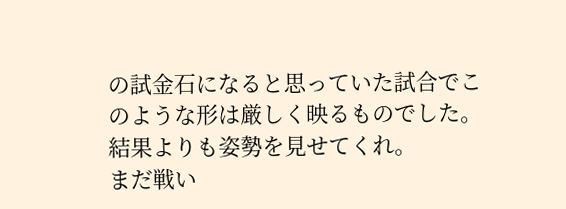の試金石になると思っていた試合でこのような形は厳しく映るものでした。
結果よりも姿勢を見せてくれ。
まだ戦い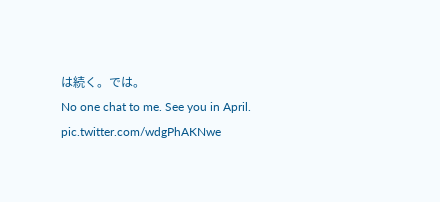は続く。では。
No one chat to me. See you in April. pic.twitter.com/wdgPhAKNwe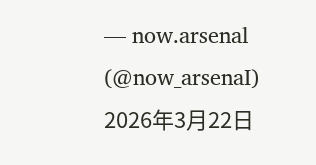— now.arsenal (@now_arsenaI) 2026年3月22日